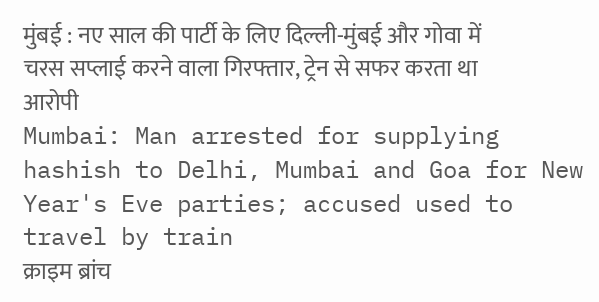मुंबई : नए साल की पार्टी के लिए दिल्ली-मुंबई और गोवा में चरस सप्लाई करने वाला गिरफ्तार, ट्रेन से सफर करता था आरोपी
Mumbai: Man arrested for supplying hashish to Delhi, Mumbai and Goa for New Year's Eve parties; accused used to travel by train
क्राइम ब्रांच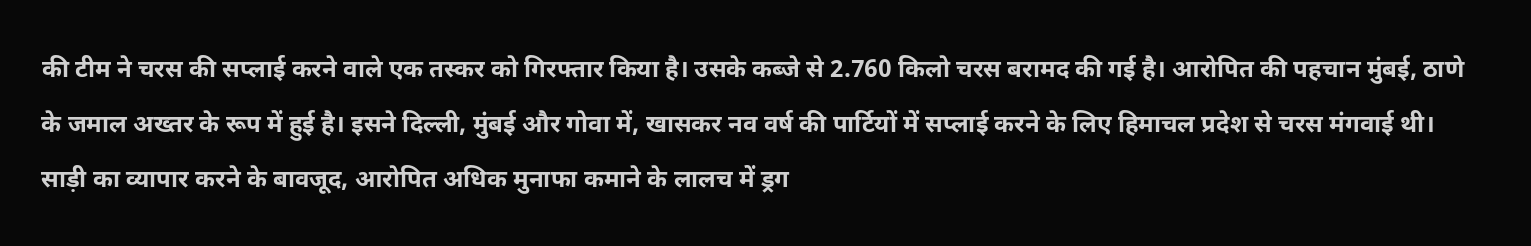की टीम ने चरस की सप्लाई करने वाले एक तस्कर को गिरफ्तार किया है। उसके कब्जे से 2.760 किलो चरस बरामद की गई है। आरोपित की पहचान मुंबई, ठाणे के जमाल अख्तर के रूप में हुई है। इसने दिल्ली, मुंबई और गोवा में, खासकर नव वर्ष की पार्टियों में सप्लाई करने के लिए हिमाचल प्रदेश से चरस मंगवाई थी।
साड़ी का व्यापार करने के बावजूद, आरोपित अधिक मुनाफा कमाने के लालच में ड्रग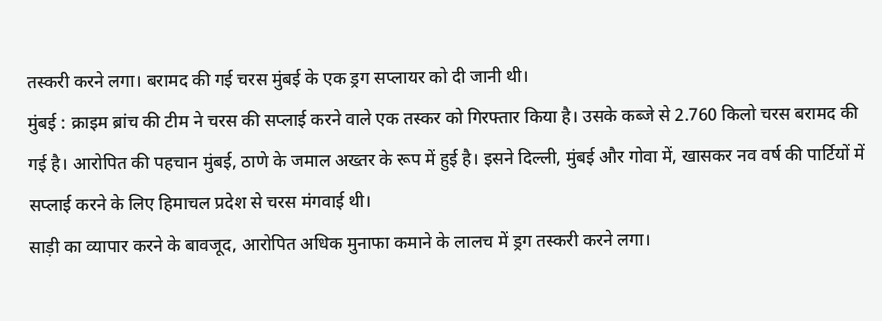तस्करी करने लगा। बरामद की गई चरस मुंबई के एक ड्रग सप्लायर को दी जानी थी।
मुंबई : क्राइम ब्रांच की टीम ने चरस की सप्लाई करने वाले एक तस्कर को गिरफ्तार किया है। उसके कब्जे से 2.760 किलो चरस बरामद की गई है। आरोपित की पहचान मुंबई, ठाणे के जमाल अख्तर के रूप में हुई है। इसने दिल्ली, मुंबई और गोवा में, खासकर नव वर्ष की पार्टियों में सप्लाई करने के लिए हिमाचल प्रदेश से चरस मंगवाई थी।
साड़ी का व्यापार करने के बावजूद, आरोपित अधिक मुनाफा कमाने के लालच में ड्रग तस्करी करने लगा।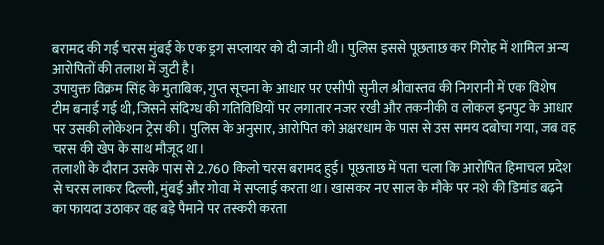बरामद की गई चरस मुंबई के एक ड्रग सप्लायर को दी जानी थी। पुलिस इससे पूछताछ कर गिरोह में शामिल अन्य आरोपितों की तलाश में जुटी है।
उपायुक्त विक्रम सिंह के मुताबिक, गुप्त सूचना के आधार पर एसीपी सुनील श्रीवास्तव की निगरानी में एक विशेष टीम बनाई गई थी, जिसने संदिग्ध की गतिविधियों पर लगातार नजर रखी और तकनीकी व लोकल इनपुट के आधार पर उसकी लोकेशन ट्रेस की। पुलिस के अनुसार, आरोपित को अक्षरधाम के पास से उस समय दबोचा गया, जब वह चरस की खेप के साथ मौजूद था।
तलाशी के दौरान उसके पास से 2.760 किलो चरस बरामद हुई। पूछताछ में पता चला कि आरोपित हिमाचल प्रदेश से चरस लाकर दिल्ली, मुंबई और गोवा में सप्लाई करता था। खासकर नए साल के मौके पर नशे की डिमांड बढ़ने का फायदा उठाकर वह बड़े पैमाने पर तस्करी करता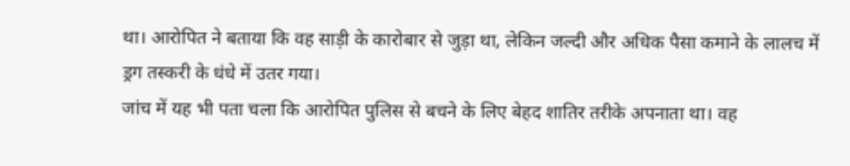था। आरोपित ने बताया कि वह साड़ी के कारोबार से जुड़ा था, लेकिन जल्दी और अधिक पैसा कमाने के लालच में ड्रग तस्करी के धंधे में उतर गया।
जांच में यह भी पता चला कि आरोपित पुलिस से बचने के लिए बेहद शातिर तरीके अपनाता था। वह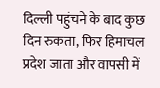दिल्ली पहुंचने के बाद कुछ दिन रुकता, फिर हिमाचल प्रदेश जाता और वापसी में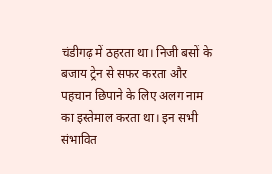चंडीगढ़ में ठहरता था। निजी बसों के बजाय ट्रेन से सफर करता और पहचान छिपाने के लिए अलग नाम का इस्तेमाल करता था। इन सभी संभावित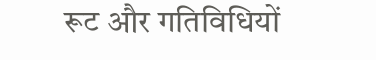रूट और गतिविधियों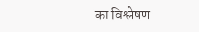का विश्लेषण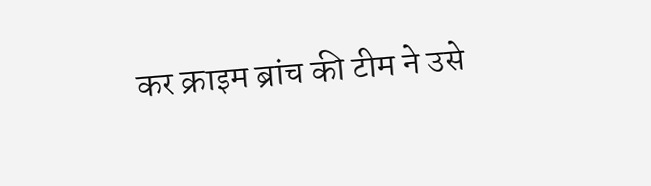कर क्राइम ब्रांच की टीम ने उसे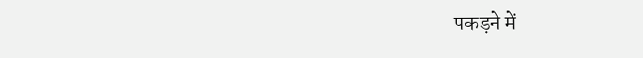पकड़ने में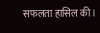सफलता हासिल की।